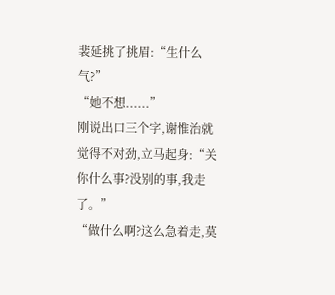裴延挑了挑眉:“生什么气?”
“她不想......”
刚说出口三个字,谢惟治就觉得不对劲,立马起身:“关你什么事?没别的事,我走了。”
“做什么啊?这么急着走,莫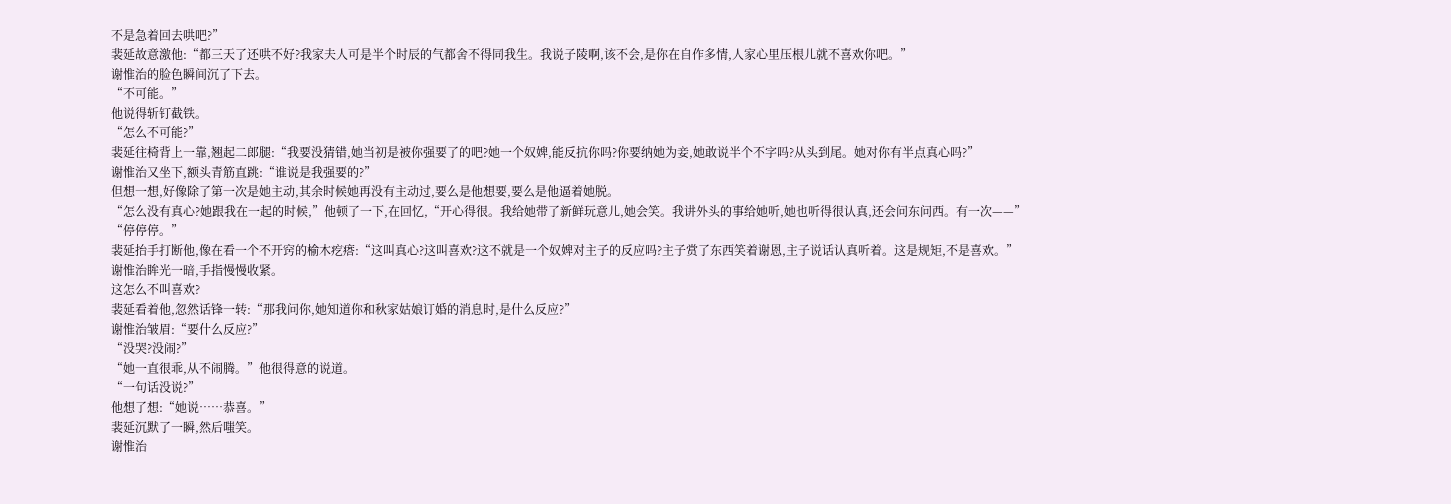不是急着回去哄吧?”
裴延故意激他:“都三天了还哄不好?我家夫人可是半个时辰的气都舍不得同我生。我说子陵啊,该不会,是你在自作多情,人家心里压根儿就不喜欢你吧。”
谢惟治的脸色瞬间沉了下去。
“不可能。”
他说得斩钉截铁。
“怎么不可能?”
裴延往椅背上一靠,翘起二郎腿:“我要没猜错,她当初是被你强要了的吧?她一个奴婢,能反抗你吗?你要纳她为妾,她敢说半个不字吗?从头到尾。她对你有半点真心吗?”
谢惟治又坐下,额头青筋直跳:“谁说是我强要的?”
但想一想,好像除了第一次是她主动,其余时候她再没有主动过,要么是他想要,要么是他逼着她脱。
“怎么没有真心?她跟我在一起的时候,”他顿了一下,在回忆,“开心得很。我给她带了新鲜玩意儿,她会笑。我讲外头的事给她听,她也听得很认真,还会问东问西。有一次——”
“停停停。”
裴延抬手打断他,像在看一个不开窍的榆木疙瘩:“这叫真心?这叫喜欢?这不就是一个奴婢对主子的反应吗?主子赏了东西笑着谢恩,主子说话认真听着。这是规矩,不是喜欢。”
谢惟治眸光一暗,手指慢慢收紧。
这怎么不叫喜欢?
裴延看着他,忽然话锋一转:“那我问你,她知道你和秋家姑娘订婚的消息时,是什么反应?”
谢惟治皱眉:“要什么反应?”
“没哭?没闹?”
“她一直很乖,从不闹腾。”他很得意的说道。
“一句话没说?”
他想了想:“她说……恭喜。”
裴延沉默了一瞬,然后嗤笑。
谢惟治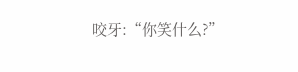咬牙:“你笑什么?”